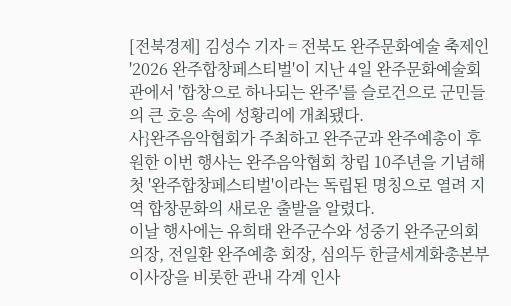[전북경제] 김성수 기자 = 전북도 완주문화예술 축제인 '2026 완주합창페스티벌'이 지난 4일 완주문화예술회관에서 '합창으로 하나되는 완주'를 슬로건으로 군민들의 큰 호응 속에 성황리에 개최됐다.
사}완주음악협회가 주최하고 완주군과 완주예총이 후원한 이번 행사는 완주음악협회 창립 10주년을 기념해 첫 '완주합창페스티벌'이라는 독립된 명칭으로 열려 지역 합창문화의 새로운 출발을 알렸다.
이날 행사에는 유희태 완주군수와 성중기 완주군의회 의장, 전일환 완주예총 회장, 심의두 한글세계화총본부 이사장을 비롯한 관내 각계 인사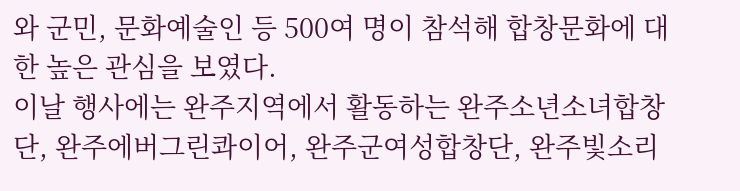와 군민, 문화예술인 등 500여 명이 참석해 합창문화에 대한 높은 관심을 보였다.
이날 행사에는 완주지역에서 활동하는 완주소년소녀합창단, 완주에버그린콰이어, 완주군여성합창단, 완주빛소리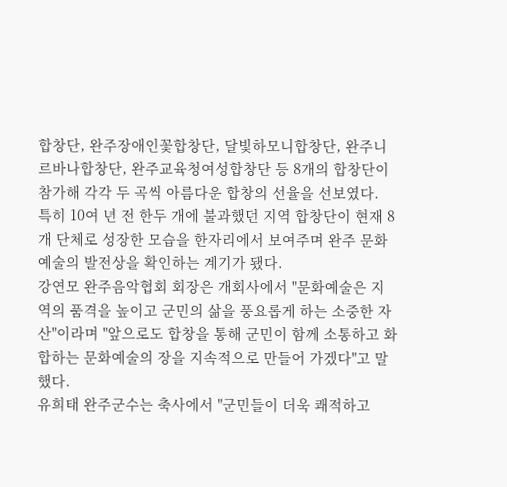합창단, 완주장애인꽃합창단, 달빛하모니합창단, 완주니르바나합창단, 완주교육청여성합창단 등 8개의 합창단이 참가해 각각 두 곡씩 아름다운 합창의 선율을 선보였다.
특히 10여 년 전 한두 개에 불과했던 지역 합창단이 현재 8개 단체로 성장한 모습을 한자리에서 보여주며 완주 문화예술의 발전상을 확인하는 계기가 됐다.
강연모 완주음악협회 회장은 개회사에서 "문화예술은 지역의 품격을 높이고 군민의 삶을 풍요롭게 하는 소중한 자산"이라며 "앞으로도 합창을 통해 군민이 함께 소통하고 화합하는 문화예술의 장을 지속적으로 만들어 가겠다"고 말했다.
유희태 완주군수는 축사에서 "군민들이 더욱 쾌적하고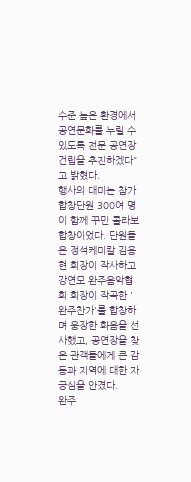수준 높은 환경에서 공연문화를 누릴 수 있도록 전문 공연장 건립을 추진하겠다"고 밝혔다.
행사의 대미는 참가 합창단원 300여 명이 함께 꾸민 콜라보 합창이었다. 단원들은 정석케미칼 김용현 회장이 작사하고 강연모 완주음악협회 회장이 작곡한 '완주찬가'를 합창하며 웅장한 화음을 선사했고, 공연장을 찾은 관객들에게 큰 감동과 지역에 대한 자긍심을 안겼다.
완주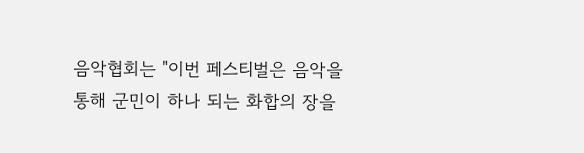음악협회는 "이번 페스티벌은 음악을 통해 군민이 하나 되는 화합의 장을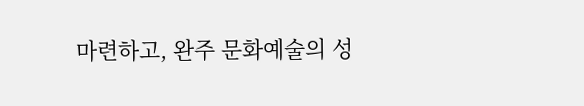마련하고, 완주 문화예술의 성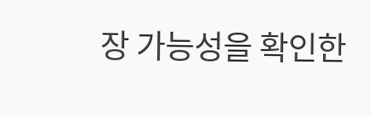장 가능성을 확인한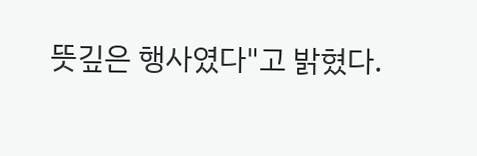뜻깊은 행사였다"고 밝혔다.